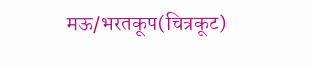मऊ/भरतकूप(चित्रकूट)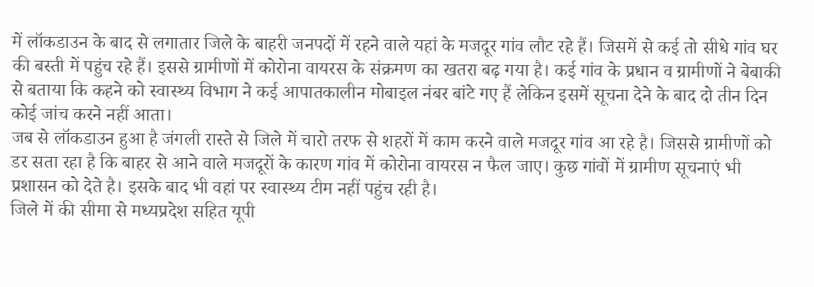में लॉकडाउन के बाद से लगातार जिले के बाहरी जनपदों में रहने वाले यहां के मजदूर गांव लौट रहे हैं। जिसमें से कई तो सीधे गांव घर की बस्ती में पहुंच रहे हैं। इससे ग्रामीणों में कोरोना वायरस के संक्रमण का खतरा बढ़ गया है। कई गांव के प्रधान व ग्रामीणों ने बेबाकी से बताया कि कहने को स्वास्थ्य विभाग ने कई आपातकालीन मोबाइल नंबर बांटे गए हैं लेकिन इसमें सूचना देने के बाद दो तीन दिन कोई जांच करने नहीं आता।
जब से लॉकडाउन हुआ है जंगली रास्ते से जिले में चारो तरफ से शहरों में काम करने वाले मजदूर गांव आ रहे है। जिससे ग्रामीणों को डर सता रहा है कि बाहर से आने वाले मजदूरों के कारण गांव में कोरोना वायरस न फैल जाए। कुछ गांवों में ग्रामीण सूचनाएं भी प्रशासन को देते है। इसके बाद भी वहां पर स्वास्थ्य टीम नहीं पहुंच रही है।
जिले में की सीमा से मध्यप्रदेश सहित यूपी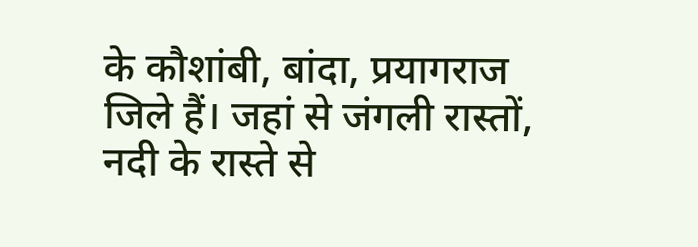के कौशांबी, बांदा, प्रयागराज जिले हैं। जहां से जंगली रास्तों, नदी के रास्ते से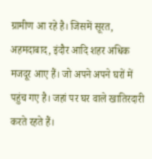ग्रामीण आ रहे है। जिसमें सूरत, अहमदाबाद, इंदौर आदि शहर अधिक मजदूर आए हैं। जो अपने अपने घरों में पहुंच गए है। जहां पर घर वाले खातिरदारी करते रहते हैं।